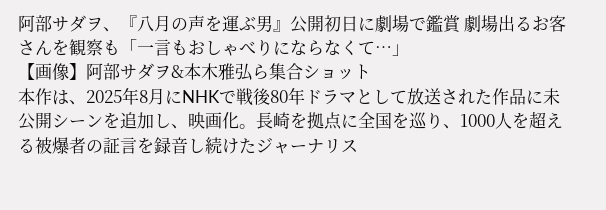阿部サダヲ、『八月の声を運ぶ男』公開初日に劇場で鑑賞 劇場出るお客さんを観察も「一言もおしゃべりにならなくて…」
【画像】阿部サダヲ&本木雅弘ら集合ショット
本作は、2025年8月にNHKで戦後80年ドラマとして放送された作品に未公開シーンを追加し、映画化。長崎を拠点に全国を巡り、1000人を超える被爆者の証言を録音し続けたジャーナリス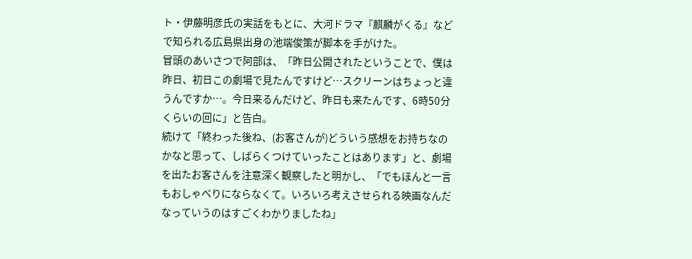ト・伊藤明彦氏の実話をもとに、大河ドラマ『麒麟がくる』などで知られる広島県出身の池端俊策が脚本を手がけた。
冒頭のあいさつで阿部は、「昨日公開されたということで、僕は昨日、初日この劇場で見たんですけど…スクリーンはちょっと違うんですか…。今日来るんだけど、昨日も来たんです、6時50分くらいの回に」と告白。
続けて「終わった後ね、(お客さんが)どういう感想をお持ちなのかなと思って、しばらくつけていったことはあります」と、劇場を出たお客さんを注意深く観察したと明かし、「でもほんと一言もおしゃべりにならなくて。いろいろ考えさせられる映画なんだなっていうのはすごくわかりましたね」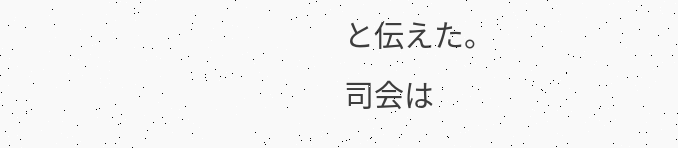と伝えた。
司会は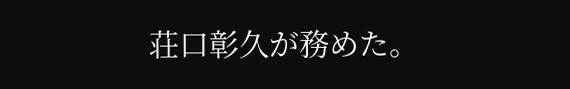荘口彰久が務めた。